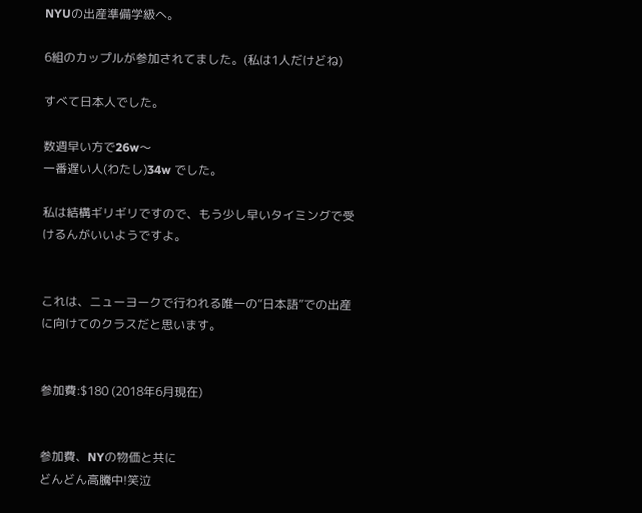NYUの出産準備学級へ。

6組のカップルが参加されてました。(私は1人だけどね)

すべて日本人でした。

数週早い方で26w〜
一番遅い人(わたし)34w でした。

私は結構ギリギリですので、もう少し早いタイミングで受けるんがいいようですよ。


これは、ニューヨークで行われる唯一の“日本語”での出産に向けてのクラスだと思います。


参加費:$180 (2018年6月現在)


参加費、NYの物価と共に
どんどん高騰中!笑泣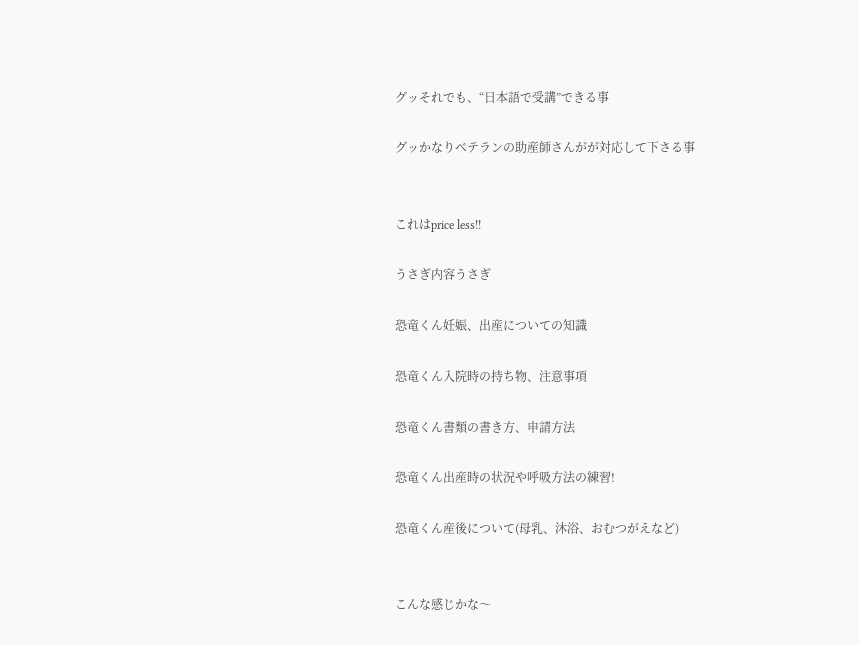グッそれでも、“日本語で受講”できる事

グッかなりベテランの助産師さんがが対応して下さる事


これはprice less!!

うさぎ内容うさぎ

恐竜くん妊娠、出産についての知識

恐竜くん入院時の持ち物、注意事項

恐竜くん書類の書き方、申請方法

恐竜くん出産時の状況や呼吸方法の練習!

恐竜くん産後について(母乳、沐浴、おむつがえなど)


こんな感じかな〜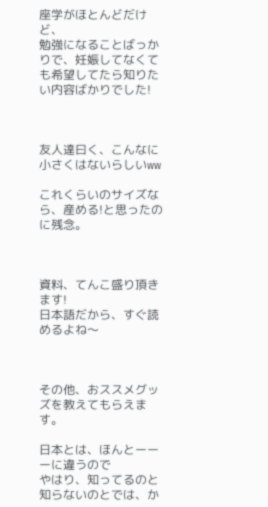座学がほとんどだけど、
勉強になることばっかりで、妊娠してなくても希望してたら知りたい内容ばかりでした!



友人達曰く、こんなに小さくはないらしいww

これくらいのサイズなら、産める!と思ったのに残念。



資料、てんこ盛り頂きます!
日本語だから、すぐ読めるよね〜



その他、おススメグッズを教えてもらえます。

日本とは、ほんとーーーに違うので
やはり、知ってるのと知らないのとでは、か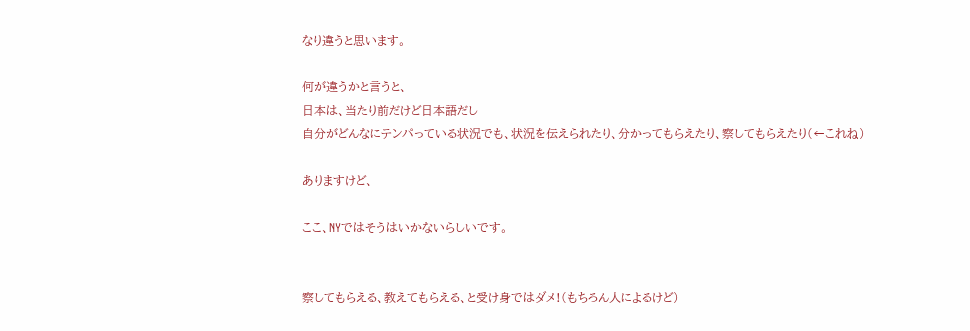なり違うと思います。

何が違うかと言うと、
日本は、当たり前だけど日本語だし
自分がどんなにテンパっている状況でも、状況を伝えられたり、分かってもらえたり、察してもらえたり(←これね)

ありますけど、

ここ、NYではそうはいかないらしいです。


察してもらえる、教えてもらえる、と受け身ではダメ!(もちろん人によるけど)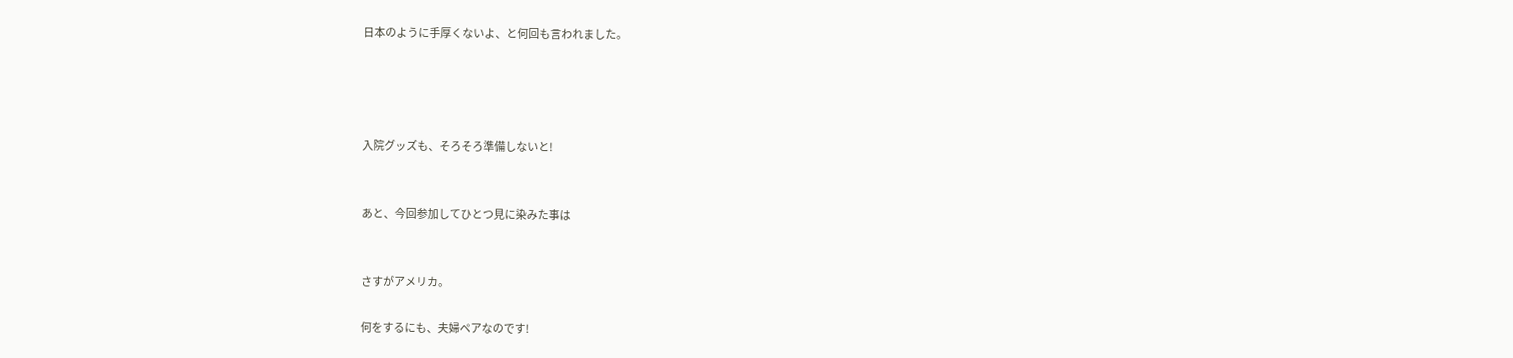日本のように手厚くないよ、と何回も言われました。




入院グッズも、そろそろ準備しないと!


あと、今回参加してひとつ見に染みた事は


さすがアメリカ。

何をするにも、夫婦ペアなのです!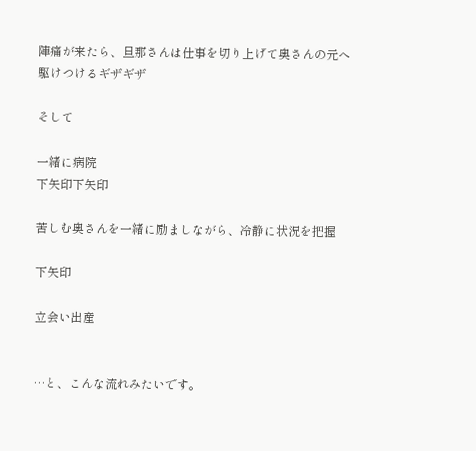陣痛が来たら、旦那さんは仕事を切り上げて奥さんの元へ駆けつけるギザギザ

そして

一緒に病院
下矢印下矢印

苦しむ奥さんを一緒に励ましながら、冷静に状況を把握

下矢印

立会い出産


…と、こんな流れみたいです。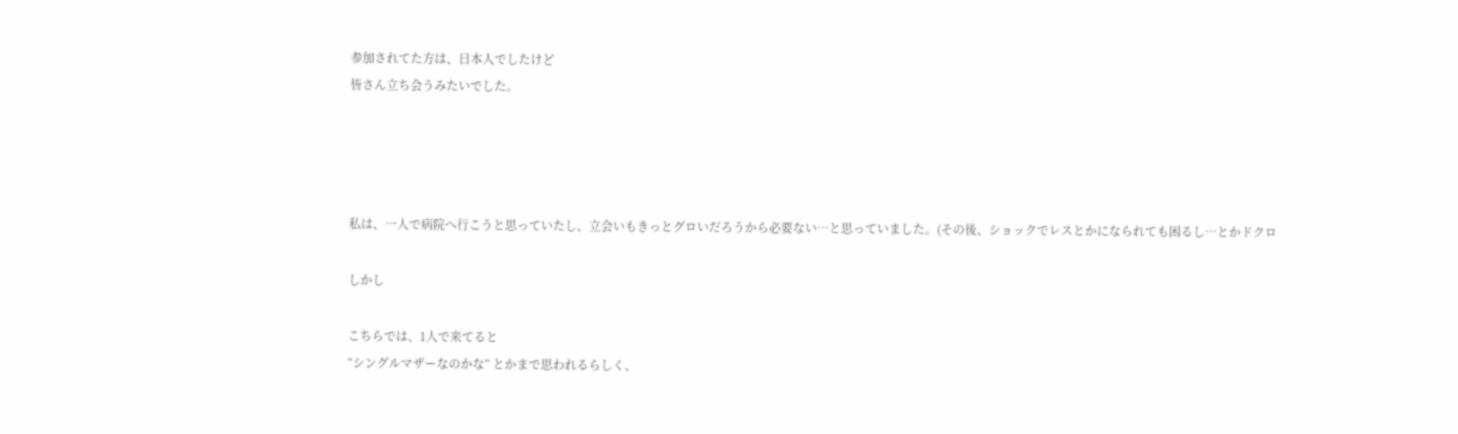参加されてた方は、日本人でしたけど
皆さん立ち会うみたいでした。




私は、一人で病院へ行こうと思っていたし、立会いもきっとグロいだろうから必要ない…と思っていました。(その後、ショックでレスとかになられても困るし…とかドクロ

しかし

こちらでは、1人で来てると
“シングルマザーなのかな” とかまで思われるらしく、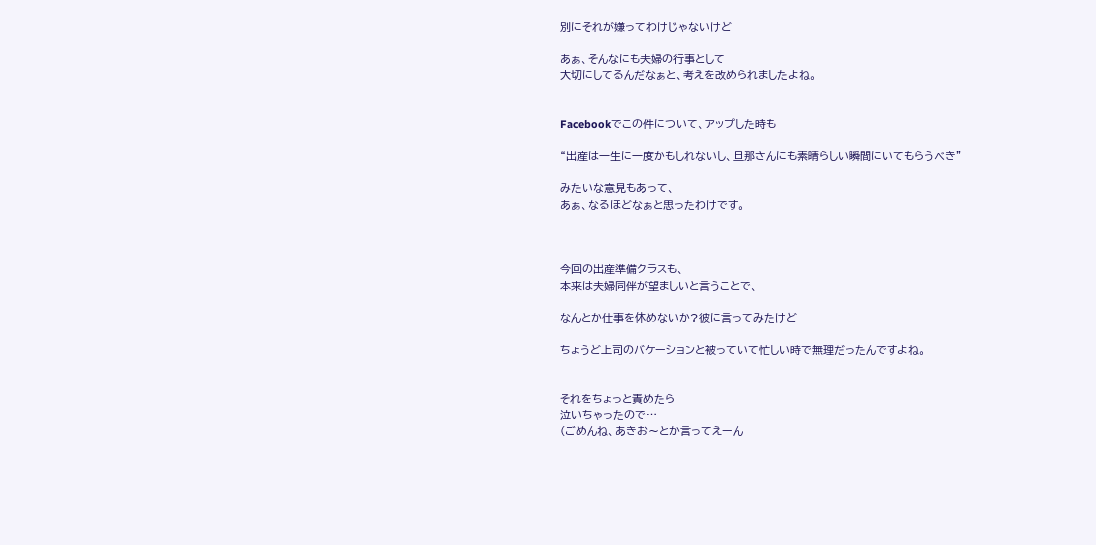別にそれが嫌ってわけじゃないけど

あぁ、そんなにも夫婦の行事として
大切にしてるんだなぁと、考えを改められましたよね。


Facebookでこの件について、アップした時も

“出産は一生に一度かもしれないし、旦那さんにも素晴らしい瞬間にいてもらうべき”

みたいな意見もあって、
あぁ、なるほどなぁと思ったわけです。



今回の出産準備クラスも、
本来は夫婦同伴が望ましいと言うことで、

なんとか仕事を休めないか?彼に言ってみたけど

ちょうど上司のバケーションと被っていて忙しい時で無理だったんですよね。


それをちょっと責めたら
泣いちゃったので…
(ごめんね、あきお〜とか言ってえーん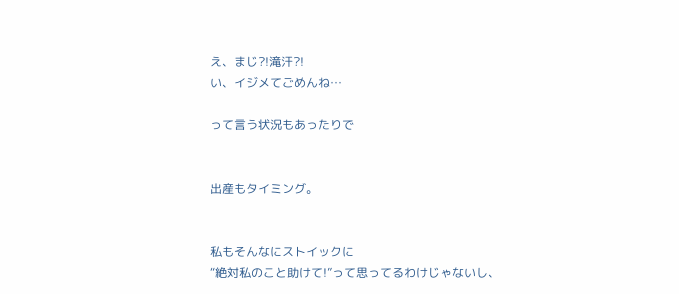え、まじ?!滝汗?!
い、イジメてごめんね…

って言う状況もあったりで


出産もタイミング。


私もそんなにストイックに
“絶対私のこと助けて!”って思ってるわけじゃないし、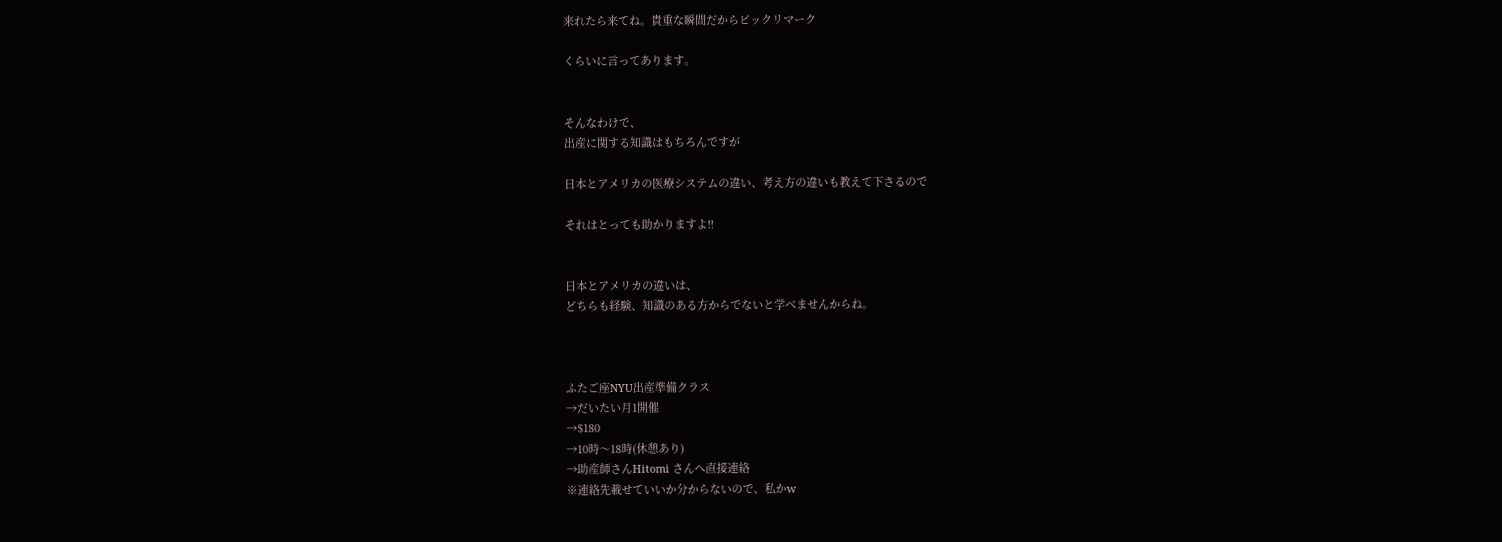来れたら来てね。貴重な瞬間だからビックリマーク

くらいに言ってあります。


そんなわけで、
出産に関する知識はもちろんですが

日本とアメリカの医療システムの違い、考え方の違いも教えて下さるので

それはとっても助かりますよ!!


日本とアメリカの違いは、
どちらも経験、知識のある方からでないと学べませんからね。



ふたご座NYU出産準備クラス
→だいたい月1開催
→$180
→10時〜18時(休憩あり)
→助産師さんHitomi さんへ直接連絡
※連絡先載せていいか分からないので、私かw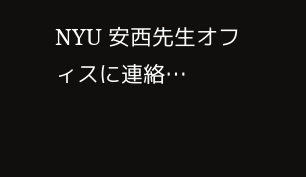NYU 安西先生オフィスに連絡…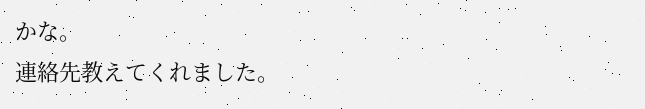かな。
連絡先教えてくれました。